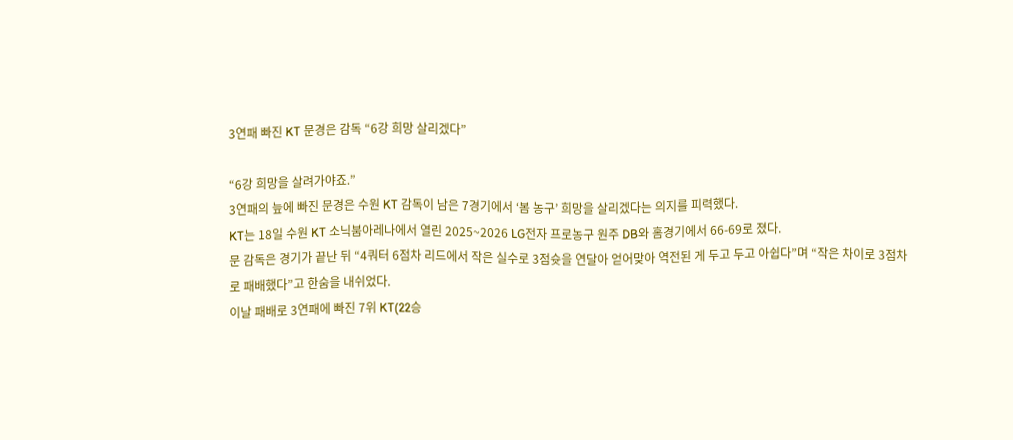3연패 빠진 KT 문경은 감독 “6강 희망 살리겠다”

“6강 희망을 살려가야죠.”
3연패의 늪에 빠진 문경은 수원 KT 감독이 남은 7경기에서 ‘봄 농구’ 희망을 살리겠다는 의지를 피력했다.
KT는 18일 수원 KT 소닉붐아레나에서 열린 2025~2026 LG전자 프로농구 원주 DB와 홈경기에서 66-69로 졌다.
문 감독은 경기가 끝난 뒤 “4쿼터 6점차 리드에서 작은 실수로 3점슛을 연달아 얻어맞아 역전된 게 두고 두고 아쉽다”며 “작은 차이로 3점차로 패배했다”고 한숨을 내쉬었다.
이날 패배로 3연패에 빠진 7위 KT(22승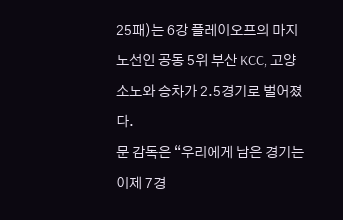25패)는 6강 플레이오프의 마지노선인 공동 5위 부산 KCC, 고양 소노와 승차가 2.5경기로 벌어졌다.
문 감독은 “우리에게 남은 경기는 이제 7경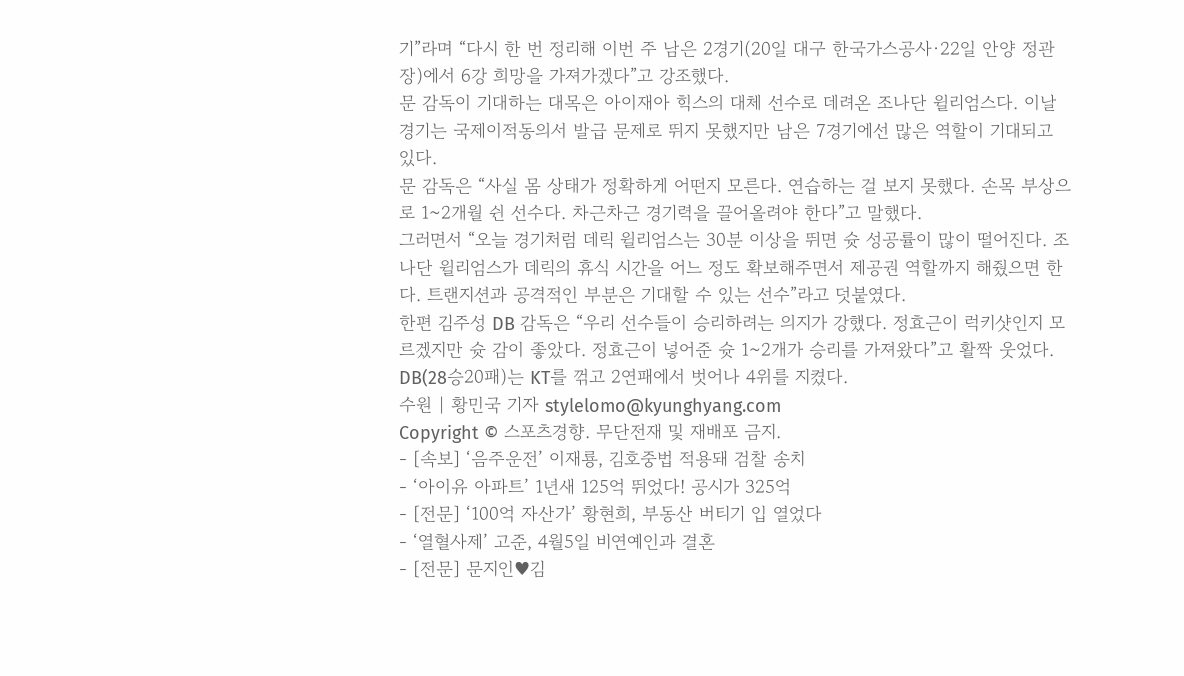기”라며 “다시 한 번 정리해 이번 주 남은 2경기(20일 대구 한국가스공사·22일 안양 정관장)에서 6강 희망을 가져가겠다”고 강조했다.
문 감독이 기대하는 대목은 아이재아 힉스의 대체 선수로 데려온 조나단 윌리엄스다. 이날 경기는 국제이적동의서 발급 문제로 뛰지 못했지만 남은 7경기에선 많은 역할이 기대되고 있다.
문 감독은 “사실 몸 상태가 정확하게 어떤지 모른다. 연습하는 걸 보지 못했다. 손목 부상으로 1~2개월 쉰 선수다. 차근차근 경기력을 끌어올려야 한다”고 말했다.
그러면서 “오늘 경기처럼 데릭 윌리엄스는 30분 이상을 뛰면 슛 성공률이 많이 떨어진다. 조나단 윌리엄스가 데릭의 휴식 시간을 어느 정도 확보해주면서 제공권 역할까지 해줬으면 한다. 트랜지션과 공격적인 부분은 기대할 수 있는 선수”라고 덧붙였다.
한편 김주성 DB 감독은 “우리 선수들이 승리하려는 의지가 강했다. 정효근이 럭키샷인지 모르겠지만 슛 감이 좋았다. 정효근이 넣어준 슛 1~2개가 승리를 가져왔다”고 활짝 웃었다.
DB(28승20패)는 KT를 꺾고 2연패에서 벗어나 4위를 지켰다.
수원 | 황민국 기자 stylelomo@kyunghyang.com
Copyright © 스포츠경향. 무단전재 및 재배포 금지.
- [속보] ‘음주운전’ 이재룡, 김호중법 적용돼 검찰 송치
- ‘아이유 아파트’ 1년새 125억 뛰었다! 공시가 325억
- [전문] ‘100억 자산가’ 황현희, 부동산 버티기 입 열었다
- ‘열혈사제’ 고준, 4월5일 비연예인과 결혼
- [전문] 문지인♥김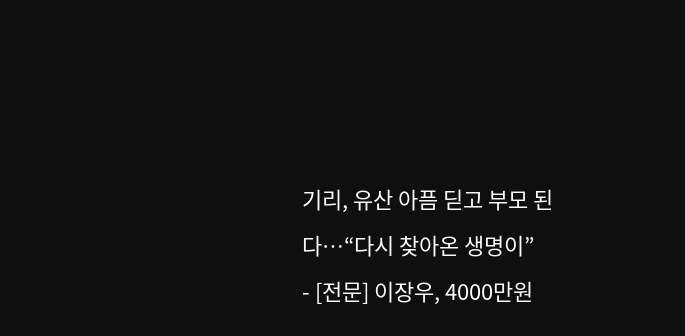기리, 유산 아픔 딛고 부모 된다…“다시 찾아온 생명이”
- [전문] 이장우, 4000만원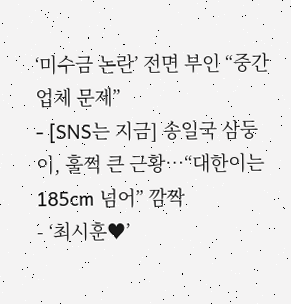‘미수금 논란’ 전면 부인 “중간 업체 문제”
- [SNS는 지금] 송일국 삼둥이, 훌쩍 큰 근황…“대한이는 185cm 넘어” 깜짝
- ‘최시훈♥’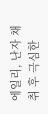에일리, 난자 채취 후 극심한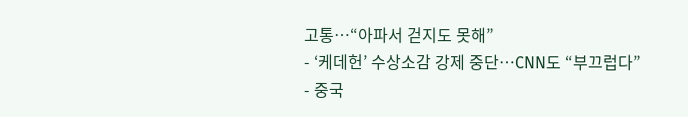고통…“아파서 걷지도 못해”
- ‘케데헌’ 수상소감 강제 중단…CNN도 “부끄럽다”
- 중국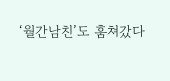‘월간남친’도 훔쳐갔다